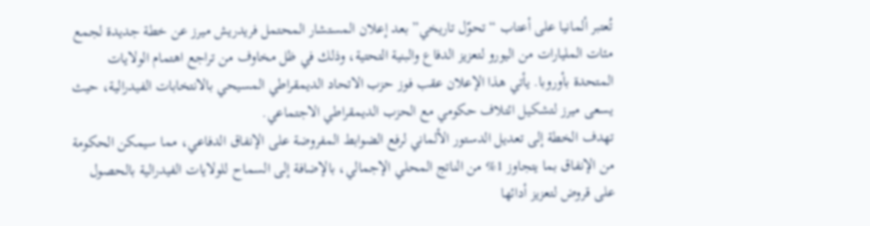تُعتبر ألمانيا على أعتاب “تحوّل تاريخي” بعد إعلان المستشار المحتمل فريدريش ميرز عن خطة جديدة لجمع مئات المليارات من اليورو لتعزيز الدفاع والبنية التحتية، وذلك في ظل مخاوف من تراجع اهتمام الولايات المتحدة بأوروبا. يأتي هذا الإعلان عقب فوز حزب الاتحاد الديمقراطي المسيحي بالانتخابات الفيدرالية، حيث يسعى ميرز لتشكيل ائتلاف حكومي مع الحزب الديمقراطي الاجتماعي.
تهدف الخطة إلى تعديل الدستور الألماني لرفع الضوابط المفروضة على الإنفاق الدفاعي، مما سيمكن الحكومة من الإنفاق بما يتجاوز 1% من الناتج المحلي الإجمالي، بالإضافة إلى السماح للولايات الفيدرالية بالحصول على قروض لتعزيز أدائها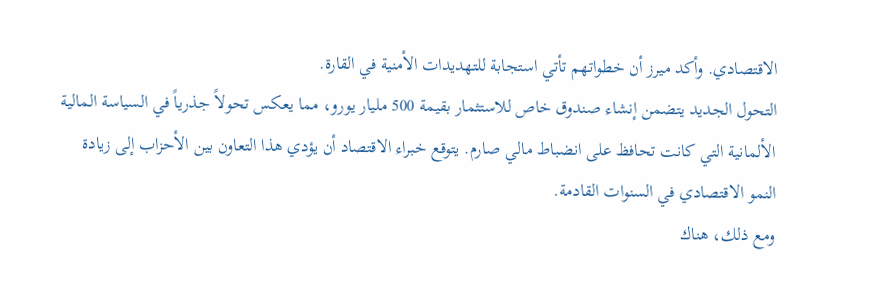الاقتصادي. وأكد ميرز أن خطواتهم تأتي استجابة للتهديدات الأمنية في القارة.
التحول الجديد يتضمن إنشاء صندوق خاص للاستثمار بقيمة 500 مليار يورو، مما يعكس تحولاً جذرياً في السياسة المالية الألمانية التي كانت تحافظ على انضباط مالي صارم. يتوقع خبراء الاقتصاد أن يؤدي هذا التعاون بين الأحزاب إلى زيادة النمو الاقتصادي في السنوات القادمة.
ومع ذلك، هناك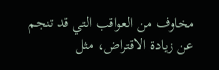مخاوف من العواقب التي قد تنجم عن زيادة الاقتراض، مثل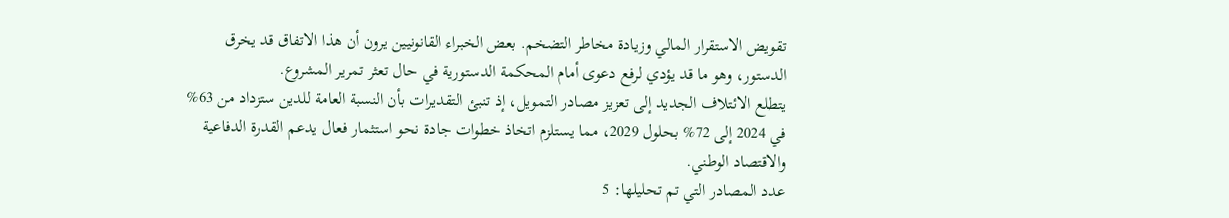تقويض الاستقرار المالي وزيادة مخاطر التضخم. بعض الخبراء القانونيين يرون أن هذا الاتفاق قد يخرق الدستور، وهو ما قد يؤدي لرفع دعوى أمام المحكمة الدستورية في حال تعثر تمرير المشروع.
يتطلع الائتلاف الجديد إلى تعزيز مصادر التمويل، إذ تنبئ التقديرات بأن النسبة العامة للدين ستزداد من 63% في 2024 إلى 72% بحلول 2029، مما يستلزم اتخاذ خطوات جادة نحو استثمار فعال يدعم القدرة الدفاعية والاقتصاد الوطني.
عدد المصادر التي تم تحليلها: 5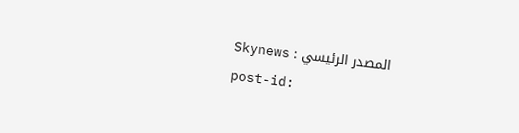المصدر الرئيسي : Skynews
post-id: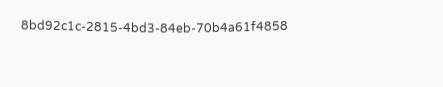8bd92c1c-2815-4bd3-84eb-70b4a61f4858